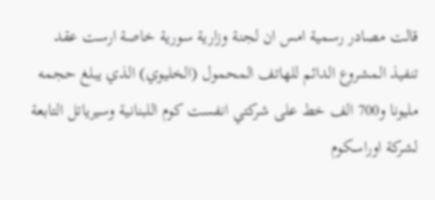قالت مصادر رسمية امس ان لجنة وزارية سورية خاصة ارست عقد تنفيذ المشروع الدائم للهاتف المحمول (الخليوي) الذي يبلغ حجمه مليونا و700 الف خط على شركتي انفست كوم اللبنانية وسيرياتل التابعة لشركة اوراسكوم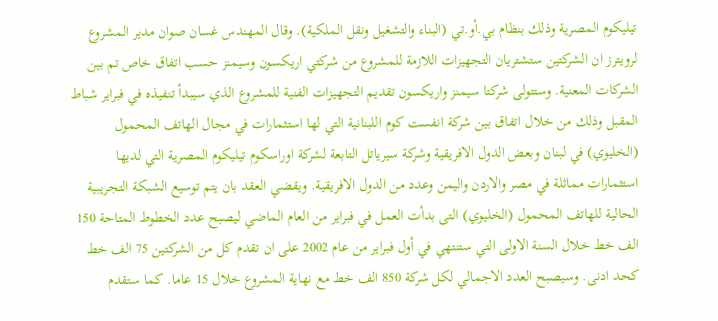تيليكوم المصرية وذلك بنظام بي.أو.تي (البناء والتشغيل ونقل الملكية). وقال المهندس غسان صوان مدير المشروع لرويترز ان الشركتين ستشتريان التجهيزات اللازمة للمشروع من شركتي اريكسون وسيمنز حسب اتفاق خاص تم بين الشركات المعنية. وستتولى شركتا سيمنز واريكسون تقديم التجهيزات الفنية للمشروع الذي سيبدأ تنفيذه في فبراير شباط المقبل وذلك من خلال اتفاق بين شركة انفست كوم اللبنانية التي لها استثمارات في مجال الهاتف المحمول (الخليوي) في لبنان وبعض الدول الافريقية وشركة سيرياتل التابعة لشركة اوراسكوم تيليكوم المصرية التي لديها استثمارات مماثلة في مصر والاردن واليمن وعدد من الدول الافريقية. ويقضي العقد بان يتم توسيع الشبكة التجريبية الحالية للهاتف المحمول (الخليوي) التى بدأت العمل في فبراير من العام الماضي ليصبح عدد الخطوط المتاحة 150 الف خط خلال السنة الاولى التي ستنتهي في أول فبراير من عام 2002 على ان تقدم كل من الشركتين 75 الف خط كحد ادنى. وسيصبح العدد الاجمالي لكل شركة 850 الف خط مع نهاية المشروع خلال 15 عاما. كما ستقدم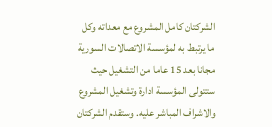الشركتان كامل المشروع مع معداته وكل ما يرتبط به لمؤسسة الاتصالات السورية مجانا بعد 15 عاما من التشغيل حيث ستتولى المؤسسة ادارة وتشغيل المشروع والاشراف المباشر عليه. وستقدم الشركتان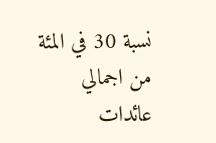نسبة 30 في المئة من اجمالي عائدات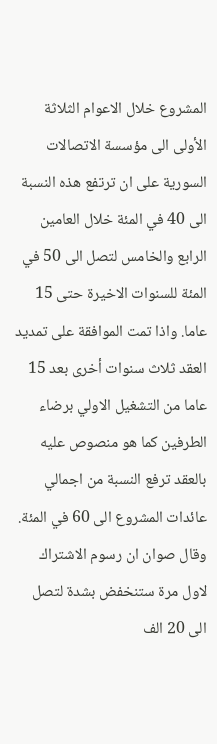المشروع خلال الاعوام الثلاثة الأولى الى مؤسسة الاتصالات السورية على ان ترتفع هذه النسبة الى 40 في المئة خلال العامين الرابع والخامس لتصل الى 50 في المئة للسنوات الاخيرة حتى 15 عاما. واذا تمت الموافقة على تمديد العقد ثلاث سنوات أخرى بعد 15 عاما من التشغيل الاولي برضاء الطرفين كما هو منصوص عليه بالعقد ترفع النسبة من اجمالي عائدات المشروع الى 60 في المئة. وقال صوان ان رسوم الاشتراك لاول مرة ستنخفض بشدة لتصل الى 20 الف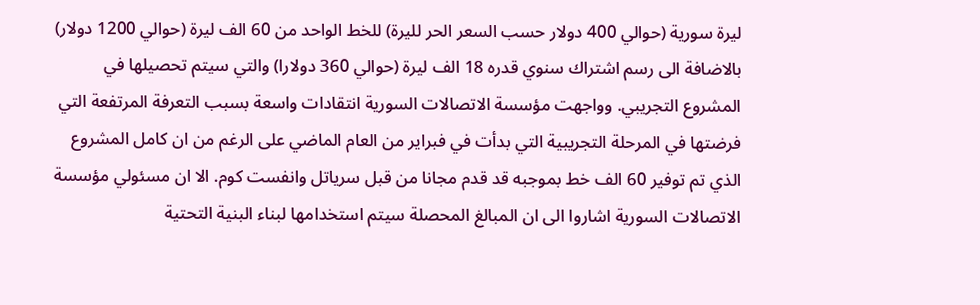ليرة سورية (حوالي 400 دولار حسب السعر الحر لليرة) للخط الواحد من 60 الف ليرة (حوالي 1200 دولار) بالاضافة الى رسم اشتراك سنوي قدره 18 الف ليرة (حوالي 360 دولارا) والتي سيتم تحصيلها في المشروع التجريبي. وواجهت مؤسسة الاتصالات السورية انتقادات واسعة بسبب التعرفة المرتفعة التي فرضتها في المرحلة التجريبية التي بدأت في فبراير من العام الماضي على الرغم من ان كامل المشروع الذي تم توفير 60 الف خط بموجبه قد قدم مجانا من قبل سرياتل وانفست كوم. الا ان مسئولي مؤسسة الاتصالات السورية اشاروا الى ان المبالغ المحصلة سيتم استخدامها لبناء البنية التحتية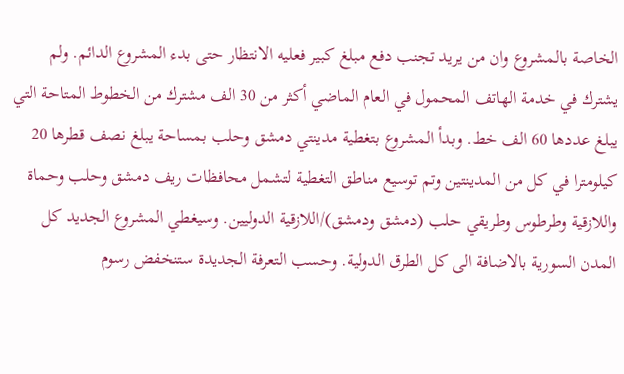الخاصة بالمشروع وان من يريد تجنب دفع مبلغ كبير فعليه الانتظار حتى بدء المشروع الدائم. ولم يشترك في خدمة الهاتف المحمول في العام الماضي أكثر من 30 الف مشترك من الخطوط المتاحة التي يبلغ عددها 60 الف خط. وبدأ المشروع بتغطية مدينتي دمشق وحلب بمساحة يبلغ نصف قطرها 20 كيلومترا في كل من المدينتين وتم توسيع مناطق التغطية لتشمل محافظات ريف دمشق وحلب وحماة واللازقية وطرطوس وطريقي حلب (دمشق ودمشق)/اللازقية الدوليين. وسيغطي المشروع الجديد كل المدن السورية بالاضافة الى كل الطرق الدولية. وحسب التعرفة الجديدة ستنخفض رسوم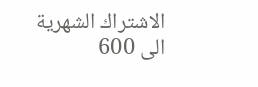الاشتراك الشهرية الى 600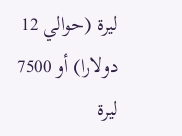ليرة (حوالي 12 دولارا) أو 7500 ليرة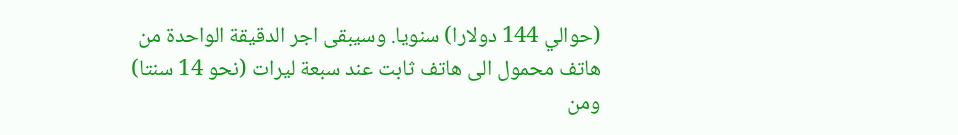(حوالي 144 دولارا) سنويا. وسيبقى اجر الدقيقة الواحدة من هاتف محمول الى هاتف ثابت عند سبعة ليرات (نحو 14 سنتا) ومن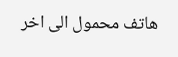هاتف محمول الى اخر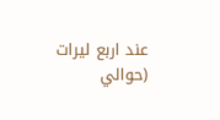عند اربع ليرات (حوالي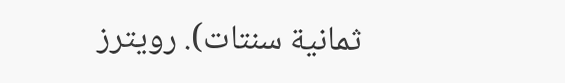ثمانية سنتات). رويترز